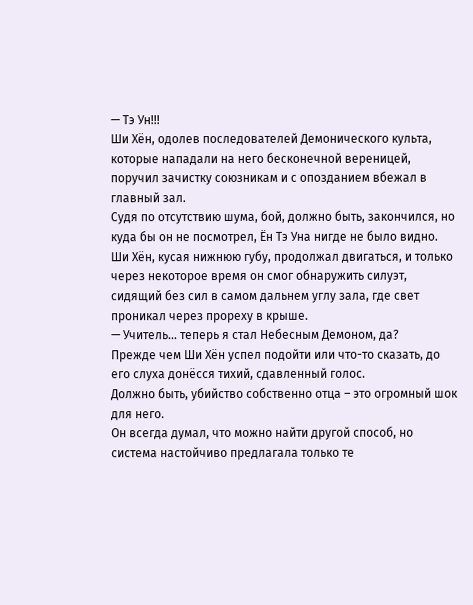— Тэ Ун!!!
Ши Хён, одолев последователей Демонического культа, которые нападали на него бесконечной вереницей, поручил зачистку союзникам и с опозданием вбежал в главный зал.
Судя по отсутствию шума, бой, должно быть, закончился, но куда бы он не посмотрел, Ён Тэ Уна нигде не было видно.
Ши Хён, кусая нижнюю губу, продолжал двигаться, и только через некоторое время он смог обнаружить силуэт, сидящий без сил в самом дальнем углу зала, где свет проникал через прореху в крыше.
— Учитель… теперь я стал Небесным Демоном, да?
Прежде чем Ши Хён успел подойти или что-то сказать, до его слуха донёсся тихий, сдавленный голос.
Должно быть, убийство собственно отца – это огромный шок для него.
Он всегда думал, что можно найти другой способ, но система настойчиво предлагала только те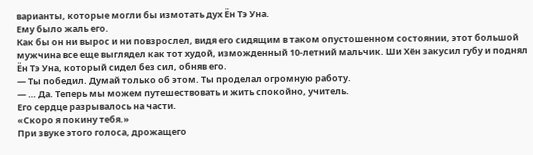варианты, которые могли бы измотать дух Ён Тэ Уна.
Ему было жаль его.
Как бы он ни вырос и ни повзрослел, видя его сидящим в таком опустошенном состоянии, этот большой мужчина все еще выглядел как тот худой, изможденный 10-летний мальчик. Ши Хён закусил губу и поднял Ён Тэ Уна, который сидел без сил, обняв его.
— Ты победил. Думай только об этом. Ты проделал огромную работу.
— … Да. Теперь мы можем путешествовать и жить спокойно, учитель.
Его сердце разрывалось на части.
«Скоро я покину тебя.»
При звуке этого голоса, дрожащего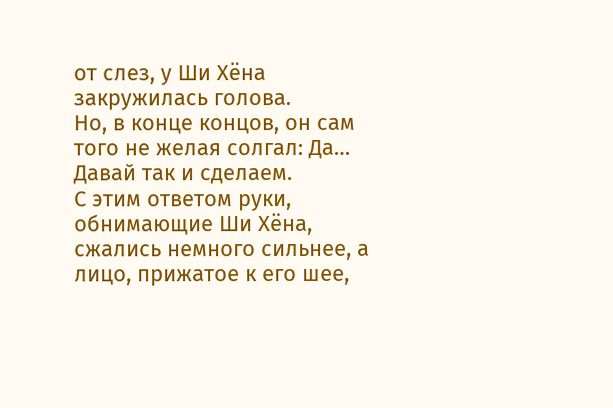от слез, у Ши Хёна закружилась голова.
Но, в конце концов, он сам того не желая солгал: Да… Давай так и сделаем.
С этим ответом руки, обнимающие Ши Хёна, сжались немного сильнее, а лицо, прижатое к его шее,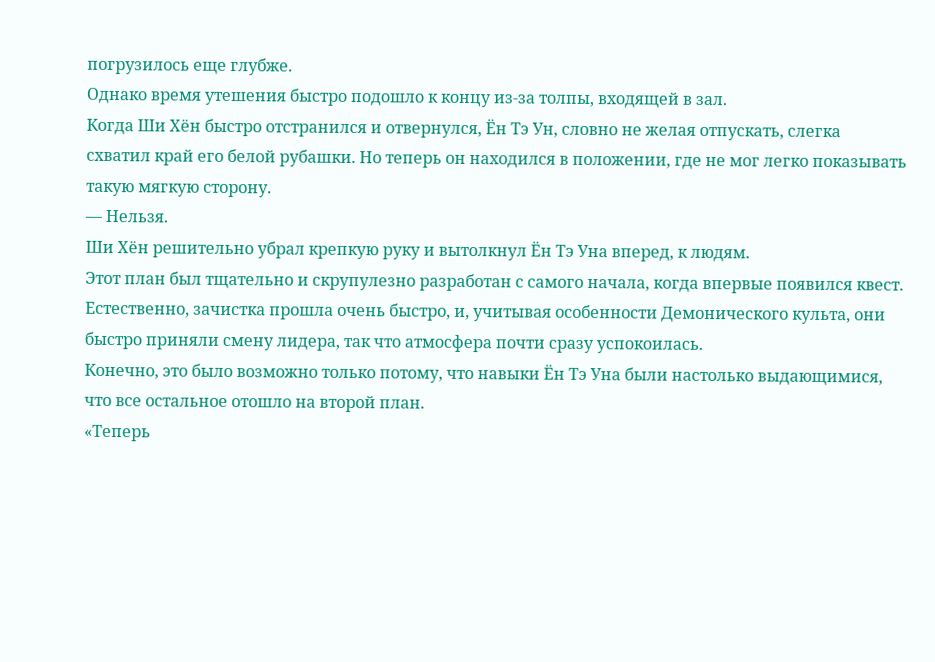погрузилось еще глубже.
Однако время утешения быстро подошло к концу из-за толпы, входящей в зал.
Когда Ши Хён быстро отстранился и отвернулся, Ён Тэ Ун, словно не желая отпускать, слегка схватил край его белой рубашки. Но теперь он находился в положении, где не мог легко показывать такую мягкую сторону.
— Нельзя.
Ши Хён решительно убрал крепкую руку и вытолкнул Ён Тэ Уна вперед, к людям.
Этот план был тщательно и скрупулезно разработан с самого начала, когда впервые появился квест.
Естественно, зачистка прошла очень быстро, и, учитывая особенности Демонического культа, они быстро приняли смену лидера, так что атмосфера почти сразу успокоилась.
Конечно, это было возможно только потому, что навыки Ён Тэ Уна были настолько выдающимися, что все остальное отошло на второй план.
«Теперь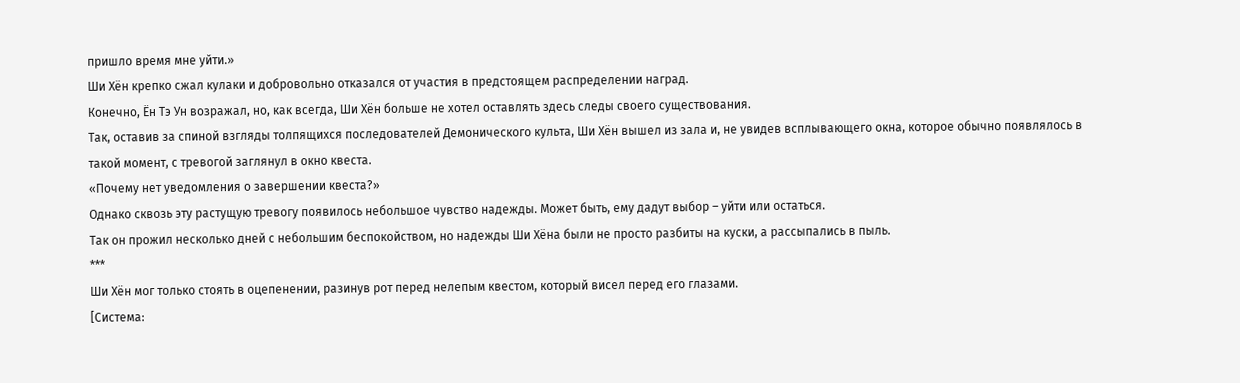пришло время мне уйти.»
Ши Хён крепко сжал кулаки и добровольно отказался от участия в предстоящем распределении наград.
Конечно, Ён Тэ Ун возражал, но, как всегда, Ши Хён больше не хотел оставлять здесь следы своего существования.
Так, оставив за спиной взгляды толпящихся последователей Демонического культа, Ши Хён вышел из зала и, не увидев всплывающего окна, которое обычно появлялось в такой момент, с тревогой заглянул в окно квеста.
«Почему нет уведомления о завершении квеста?»
Однако сквозь эту растущую тревогу появилось небольшое чувство надежды. Может быть, ему дадут выбор – уйти или остаться.
Так он прожил несколько дней с небольшим беспокойством, но надежды Ши Хёна были не просто разбиты на куски, а рассыпались в пыль.
***
Ши Хён мог только стоять в оцепенении, разинув рот перед нелепым квестом, который висел перед его глазами.
[Система: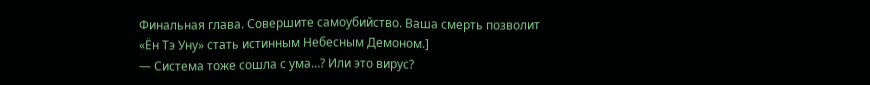Финальная глава. Совершите самоубийство. Ваша смерть позволит «Ён Тэ Уну» стать истинным Небесным Демоном.]
— Система тоже сошла с ума…? Или это вирус?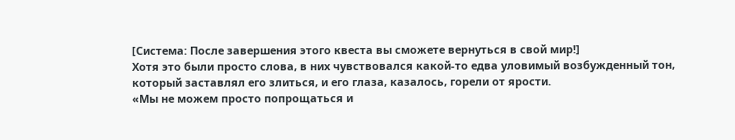[Система: После завершения этого квеста вы сможете вернуться в свой мир!]
Хотя это были просто слова, в них чувствовался какой-то едва уловимый возбужденный тон, который заставлял его злиться, и его глаза, казалось, горели от ярости.
«Мы не можем просто попрощаться и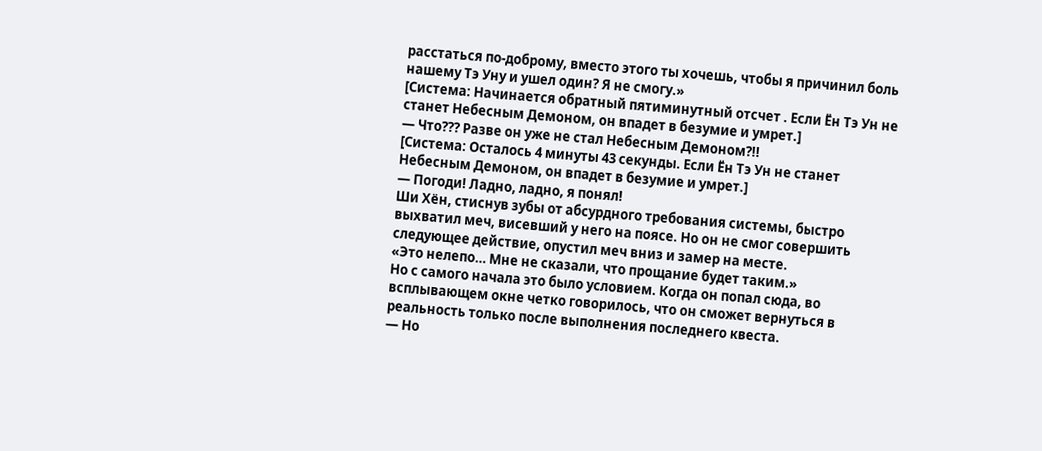расстаться по-доброму, вместо этого ты хочешь, чтобы я причинил боль нашему Тэ Уну и ушел один? Я не смогу.»
[Система: Начинается обратный пятиминутный отсчет . Если Ён Тэ Ун не станет Небесным Демоном, он впадет в безумие и умрет.]
— Что??? Разве он уже не стал Небесным Демоном?!!
[Система: Осталось 4 минуты 43 секунды. Если Ён Тэ Ун не станет Небесным Демоном, он впадет в безумие и умрет.]
— Погоди! Ладно, ладно, я понял!
Ши Хён, стиснув зубы от абсурдного требования системы, быстро выхватил меч, висевший у него на поясе. Но он не смог совершить следующее действие, опустил меч вниз и замер на месте.
«Это нелепо… Мне не сказали, что прощание будет таким.»
Но с самого начала это было условием. Когда он попал сюда, во всплывающем окне четко говорилось, что он сможет вернуться в реальность только после выполнения последнего квеста.
— Но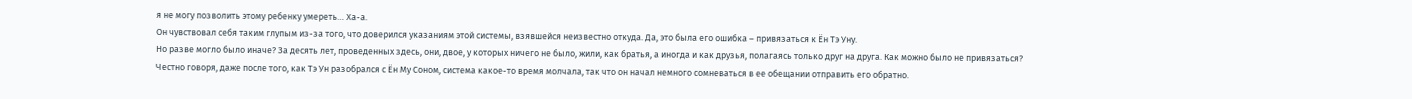я не могу позволить этому ребенку умереть… Ха-а.
Он чувствовал себя таким глупым из-за того, что доверился указаниям этой системы, взявшейся неизвестно откуда. Да, это была его ошибка – привязаться к Ён Тэ Уну.
Но разве могло было иначе? За десять лет, проведенных здесь, они, двое, у которых ничего не было, жили, как братья, а иногда и как друзья, полагаясь только друг на друга. Как можно было не привязаться?
Честно говоря, даже после того, как Тэ Ун разобрался с Ён Му Соном, система какое-то время молчала, так что он начал немного сомневаться в ее обещании отправить его обратно.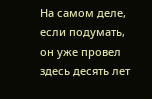На самом деле, если подумать, он уже провел здесь десять лет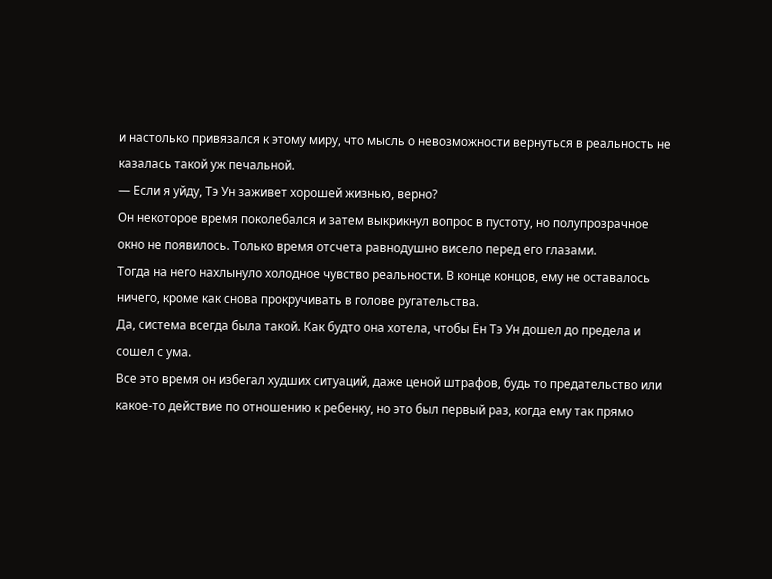и настолько привязался к этому миру, что мысль о невозможности вернуться в реальность не казалась такой уж печальной.
— Если я уйду, Тэ Ун заживет хорошей жизнью, верно?
Он некоторое время поколебался и затем выкрикнул вопрос в пустоту, но полупрозрачное окно не появилось. Только время отсчета равнодушно висело перед его глазами.
Тогда на него нахлынуло холодное чувство реальности. В конце концов, ему не оставалось ничего, кроме как снова прокручивать в голове ругательства.
Да, система всегда была такой. Как будто она хотела, чтобы Ён Тэ Ун дошел до предела и сошел с ума.
Все это время он избегал худших ситуаций, даже ценой штрафов, будь то предательство или какое-то действие по отношению к ребенку, но это был первый раз, когда ему так прямо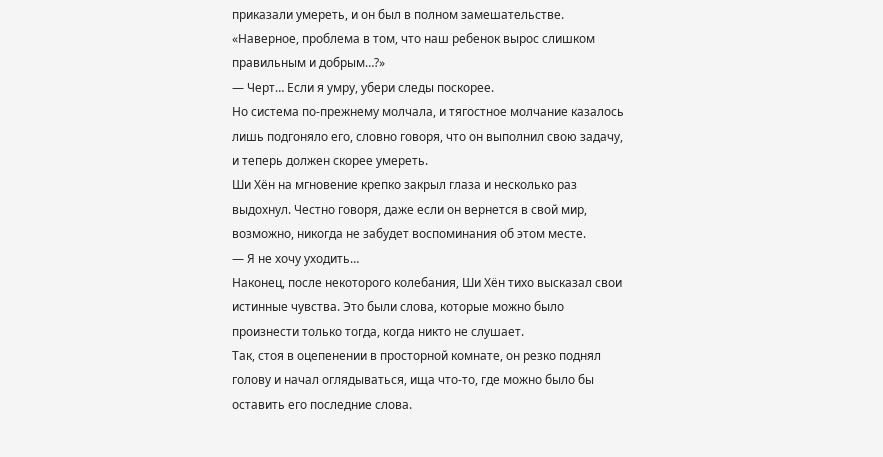приказали умереть, и он был в полном замешательстве.
«Наверное, проблема в том, что наш ребенок вырос слишком правильным и добрым…?»
— Черт… Если я умру, убери следы поскорее.
Но система по-прежнему молчала, и тягостное молчание казалось лишь подгоняло его, словно говоря, что он выполнил свою задачу, и теперь должен скорее умереть.
Ши Хён на мгновение крепко закрыл глаза и несколько раз выдохнул. Честно говоря, даже если он вернется в свой мир, возможно, никогда не забудет воспоминания об этом месте.
— Я не хочу уходить…
Наконец, после некоторого колебания, Ши Хён тихо высказал свои истинные чувства. Это были слова, которые можно было произнести только тогда, когда никто не слушает.
Так, стоя в оцепенении в просторной комнате, он резко поднял голову и начал оглядываться, ища что-то, где можно было бы оставить его последние слова.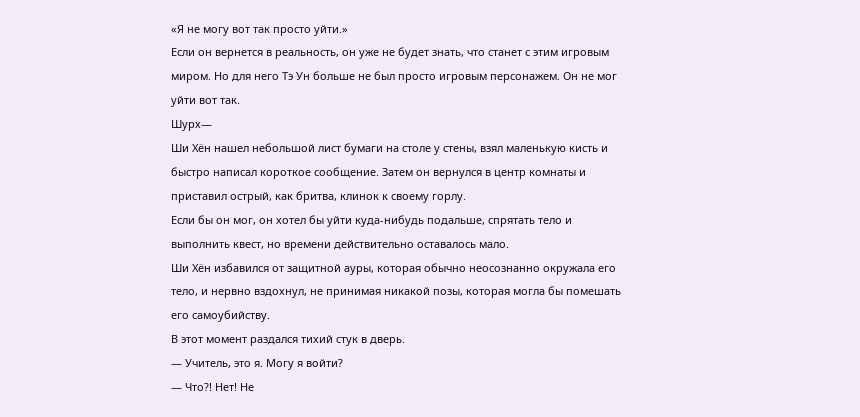«Я не могу вот так просто уйти.»
Если он вернется в реальность, он уже не будет знать, что станет с этим игровым миром. Но для него Тэ Ун больше не был просто игровым персонажем. Он не мог уйти вот так.
Шурх—
Ши Хён нашел небольшой лист бумаги на столе у стены, взял маленькую кисть и быстро написал короткое сообщение. Затем он вернулся в центр комнаты и приставил острый, как бритва, клинок к своему горлу.
Если бы он мог, он хотел бы уйти куда-нибудь подальше, спрятать тело и выполнить квест, но времени действительно оставалось мало.
Ши Хён избавился от защитной ауры, которая обычно неосознанно окружала его тело, и нервно вздохнул, не принимая никакой позы, которая могла бы помешать его самоубийству.
В этот момент раздался тихий стук в дверь.
— Учитель, это я. Могу я войти?
— Что?! Нет! Не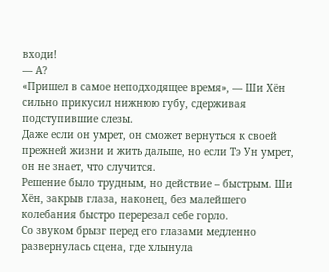входи!
— А?
«Пришел в самое неподходящее время», — Ши Хён сильно прикусил нижнюю губу, сдерживая подступившие слезы.
Даже если он умрет, он сможет вернуться к своей прежней жизни и жить дальше, но если Тэ Ун умрет, он не знает, что случится.
Решение было трудным, но действие – быстрым. Ши Хён, закрыв глаза, наконец, без малейшего колебания быстро перерезал себе горло.
Со звуком брызг перед его глазами медленно развернулась сцена, где хлынула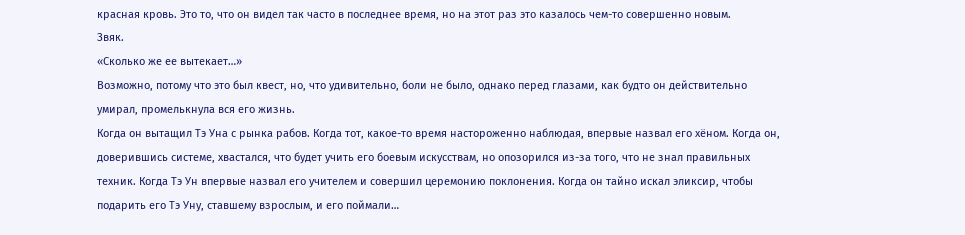красная кровь. Это то, что он видел так часто в последнее время, но на этот раз это казалось чем-то совершенно новым.
Звяк.
«Сколько же ее вытекает…»
Возможно, потому что это был квест, но, что удивительно, боли не было, однако перед глазами, как будто он действительно умирал, промелькнула вся его жизнь.
Когда он вытащил Тэ Уна с рынка рабов. Когда тот, какое-то время настороженно наблюдая, впервые назвал его хёном. Когда он, доверившись системе, хвастался, что будет учить его боевым искусствам, но опозорился из-за того, что не знал правильных техник. Когда Тэ Ун впервые назвал его учителем и совершил церемонию поклонения. Когда он тайно искал эликсир, чтобы подарить его Тэ Уну, ставшему взрослым, и его поймали…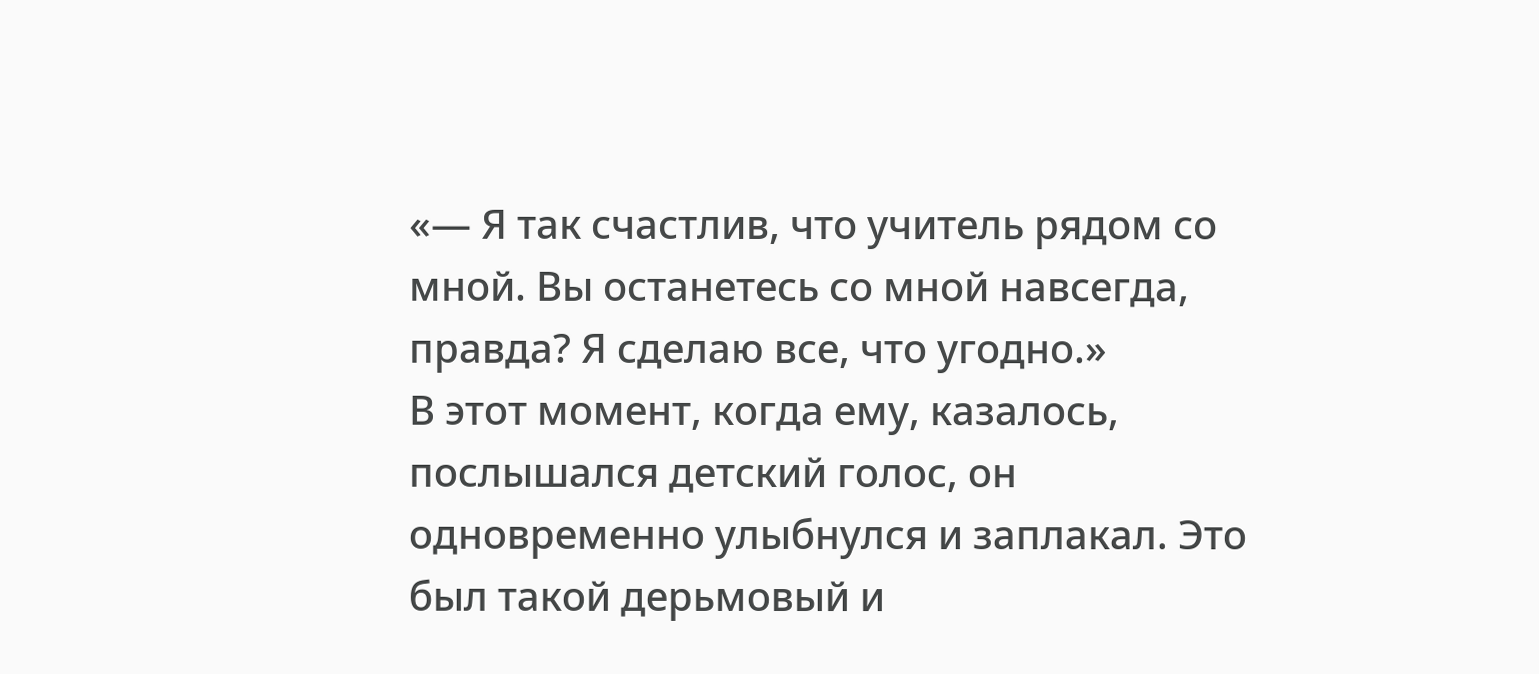«— Я так счастлив, что учитель рядом со мной. Вы останетесь со мной навсегда, правда? Я сделаю все, что угодно.»
В этот момент, когда ему, казалось, послышался детский голос, он одновременно улыбнулся и заплакал. Это был такой дерьмовый и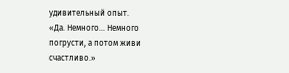удивительный опыт.
«Да. Немного… Немного погрусти, а потом живи счастливо.»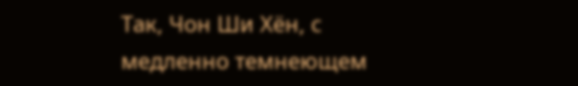Так, Чон Ши Хён, с медленно темнеющем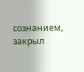сознанием, закрыл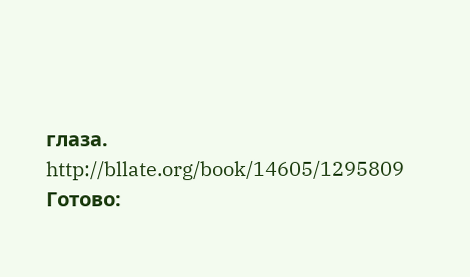глаза.
http://bllate.org/book/14605/1295809
Готово: